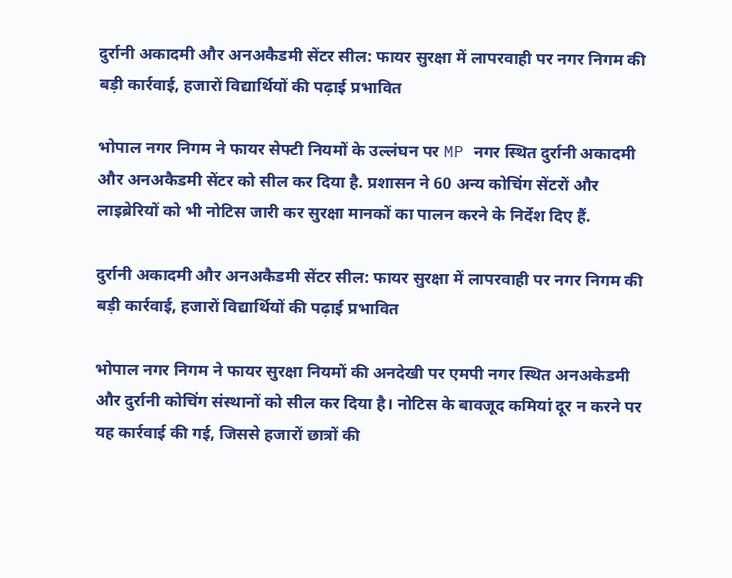दुर्रानी अकादमी और अनअकैडमी सेंटर सील: फायर सुरक्षा में लापरवाही पर नगर निगम की बड़ी कार्रवाई, हजारों विद्यार्थियों की पढ़ाई प्रभावित

भोपाल नगर निगम ने फायर सेफ्टी नियमों के उल्लंघन पर MP नगर स्थित दुर्रानी अकादमी और अनअकैडमी सेंटर को सील कर दिया है. प्रशासन ने 60 अन्य कोचिंग सेंटरों और लाइब्रेरियों को भी नोटिस जारी कर सुरक्षा मानकों का पालन करने के निर्देश दिए हैं.

दुर्रानी अकादमी और अनअकैडमी सेंटर सील: फायर सुरक्षा में लापरवाही पर नगर निगम की बड़ी कार्रवाई, हजारों विद्यार्थियों की पढ़ाई प्रभावित

भोपाल नगर निगम ने फायर सुरक्षा नियमों की अनदेखी पर एमपी नगर स्थित अनअकेडमी और दुर्रानी कोचिंग संस्थानों को सील कर दिया है। नोटिस के बावजूद कमियां दूर न करने पर यह कार्रवाई की गई, जिससे हजारों छात्रों की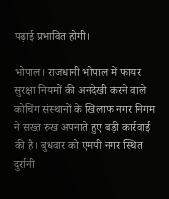पढ़ाई प्रभावित होगी।

भोपाल। राजधानी भोपाल में फायर सुरक्षा नियमों की अनदेखी करने वाले कोचिंग संस्थानों के खिलाफ नगर निगम ने सख्त रुख अपनाते हुए बड़ी कार्रवाई की है। बुधवार को एमपी नगर स्थित दुर्रानी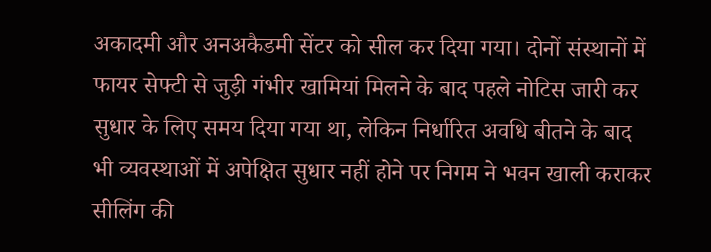अकादमी और अनअकैडमी सेंटर को सील कर दिया गया। दोनों संस्थानों में फायर सेफ्टी से जुड़ी गंभीर खामियां मिलने के बाद पहले नोटिस जारी कर सुधार के लिए समय दिया गया था, लेकिन निर्धारित अवधि बीतने के बाद भी व्यवस्थाओं में अपेक्षित सुधार नहीं होने पर निगम ने भवन खाली कराकर सीलिंग की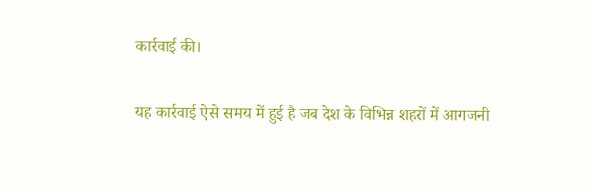कार्रवाई की।

यह कार्रवाई ऐसे समय में हुई है जब देश के विभिन्न शहरों में आगजनी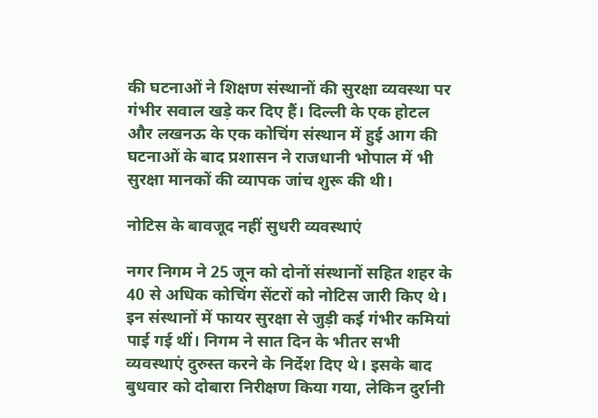की घटनाओं ने शिक्षण संस्थानों की सुरक्षा व्यवस्था पर गंभीर सवाल खड़े कर दिए हैं। दिल्ली के एक होटल और लखनऊ के एक कोचिंग संस्थान में हुई आग की घटनाओं के बाद प्रशासन ने राजधानी भोपाल में भी सुरक्षा मानकों की व्यापक जांच शुरू की थी।

नोटिस के बावजूद नहीं सुधरी व्यवस्थाएं

नगर निगम ने 25 जून को दोनों संस्थानों सहित शहर के 40 से अधिक कोचिंग सेंटरों को नोटिस जारी किए थे। इन संस्थानों में फायर सुरक्षा से जुड़ी कई गंभीर कमियां पाई गई थीं। निगम ने सात दिन के भीतर सभी व्यवस्थाएं दुरुस्त करने के निर्देश दिए थे। इसके बाद बुधवार को दोबारा निरीक्षण किया गया, लेकिन दुर्रानी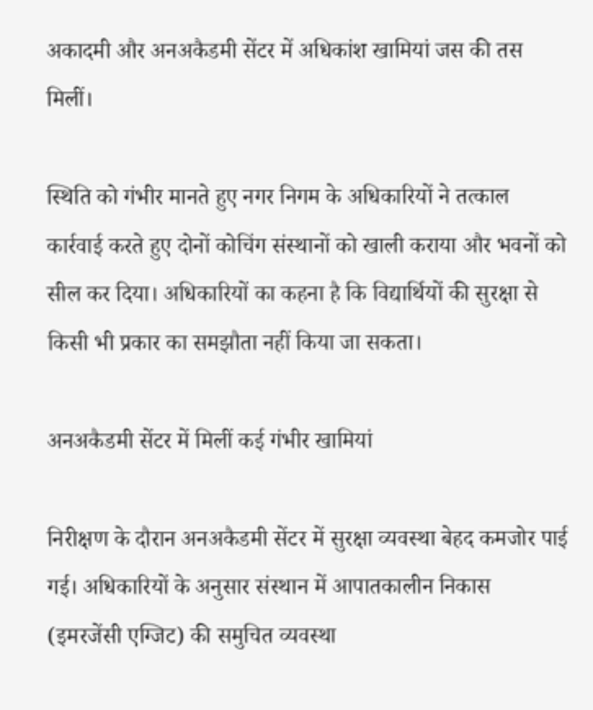अकादमी और अनअकैडमी सेंटर में अधिकांश खामियां जस की तस मिलीं।

स्थिति को गंभीर मानते हुए नगर निगम के अधिकारियों ने तत्काल कार्रवाई करते हुए दोनों कोचिंग संस्थानों को खाली कराया और भवनों को सील कर दिया। अधिकारियों का कहना है कि विद्यार्थियों की सुरक्षा से किसी भी प्रकार का समझौता नहीं किया जा सकता।

अनअकैडमी सेंटर में मिलीं कई गंभीर खामियां

निरीक्षण के दौरान अनअकैडमी सेंटर में सुरक्षा व्यवस्था बेहद कमजोर पाई गई। अधिकारियों के अनुसार संस्थान में आपातकालीन निकास (इमरजेंसी एग्जिट) की समुचित व्यवस्था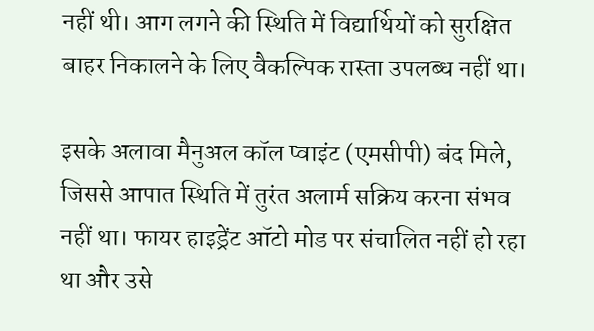नहीं थी। आग लगने की स्थिति में विद्यार्थियों को सुरक्षित बाहर निकालने के लिए वैकल्पिक रास्ता उपलब्ध नहीं था।

इसके अलावा मैनुअल कॉल प्वाइंट (एमसीपी) बंद मिले, जिससे आपात स्थिति में तुरंत अलार्म सक्रिय करना संभव नहीं था। फायर हाइड्रेंट ऑटो मोड पर संचालित नहीं हो रहा था और उसे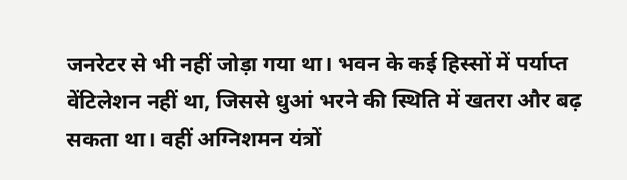जनरेटर से भी नहीं जोड़ा गया था। भवन के कई हिस्सों में पर्याप्त वेंटिलेशन नहीं था, जिससे धुआं भरने की स्थिति में खतरा और बढ़ सकता था। वहीं अग्निशमन यंत्रों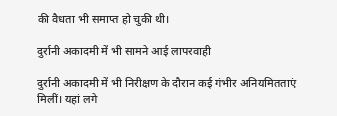की वैधता भी समाप्त हो चुकी थी।

दुर्रानी अकादमी में भी सामने आई लापरवाही

दुर्रानी अकादमी में भी निरीक्षण के दौरान कई गंभीर अनियमितताएं मिलीं। यहां लगे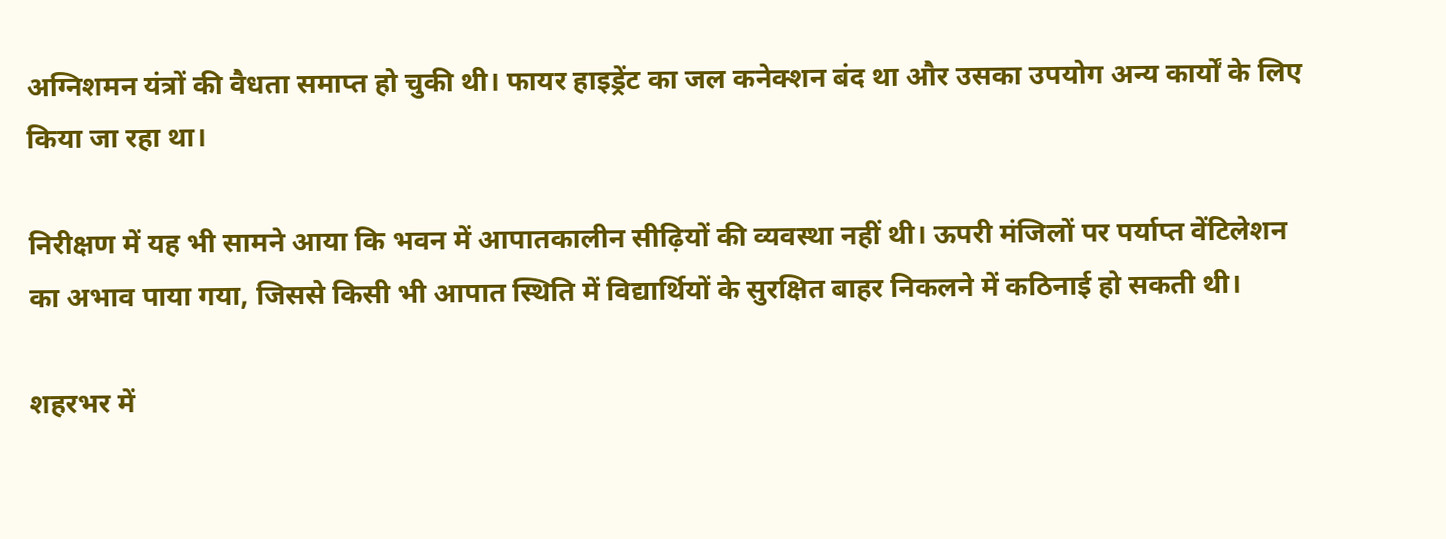अग्निशमन यंत्रों की वैधता समाप्त हो चुकी थी। फायर हाइड्रेंट का जल कनेक्शन बंद था और उसका उपयोग अन्य कार्यों के लिए किया जा रहा था।

निरीक्षण में यह भी सामने आया कि भवन में आपातकालीन सीढ़ियों की व्यवस्था नहीं थी। ऊपरी मंजिलों पर पर्याप्त वेंटिलेशन का अभाव पाया गया, जिससे किसी भी आपात स्थिति में विद्यार्थियों के सुरक्षित बाहर निकलने में कठिनाई हो सकती थी।

शहरभर में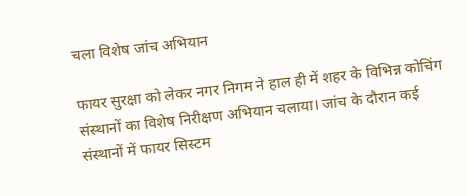चला विशेष जांच अभियान

फायर सुरक्षा को लेकर नगर निगम ने हाल ही में शहर के विभिन्न कोचिंग संस्थानों का विशेष निरीक्षण अभियान चलाया। जांच के दौरान कई संस्थानों में फायर सिस्टम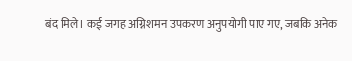बंद मिले। कई जगह अग्निशमन उपकरण अनुपयोगी पाए गए, जबकि अनेक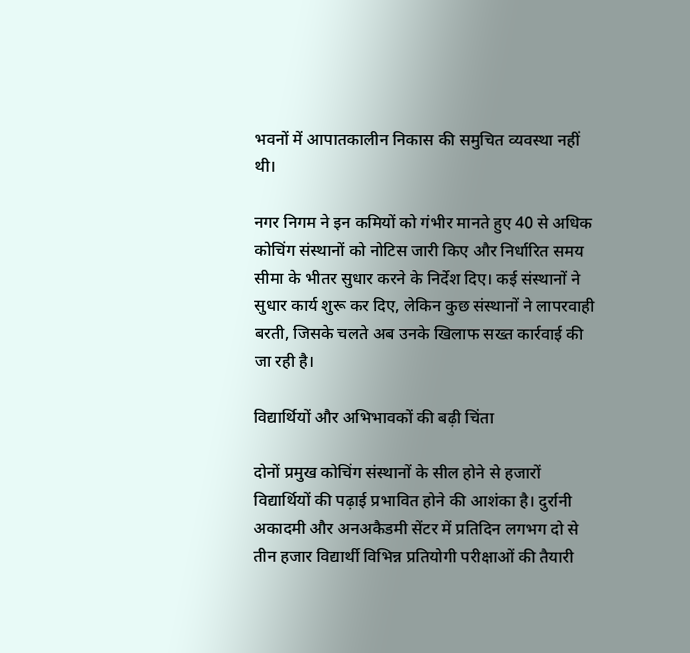भवनों में आपातकालीन निकास की समुचित व्यवस्था नहीं थी।

नगर निगम ने इन कमियों को गंभीर मानते हुए 40 से अधिक कोचिंग संस्थानों को नोटिस जारी किए और निर्धारित समय सीमा के भीतर सुधार करने के निर्देश दिए। कई संस्थानों ने सुधार कार्य शुरू कर दिए, लेकिन कुछ संस्थानों ने लापरवाही बरती, जिसके चलते अब उनके खिलाफ सख्त कार्रवाई की जा रही है।

विद्यार्थियों और अभिभावकों की बढ़ी चिंता

दोनों प्रमुख कोचिंग संस्थानों के सील होने से हजारों विद्यार्थियों की पढ़ाई प्रभावित होने की आशंका है। दुर्रानी अकादमी और अनअकैडमी सेंटर में प्रतिदिन लगभग दो से तीन हजार विद्यार्थी विभिन्न प्रतियोगी परीक्षाओं की तैयारी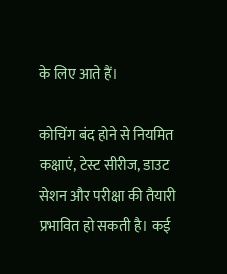के लिए आते हैं।

कोचिंग बंद होने से नियमित कक्षाएं, टेस्ट सीरीज, डाउट सेशन और परीक्षा की तैयारी प्रभावित हो सकती है। कई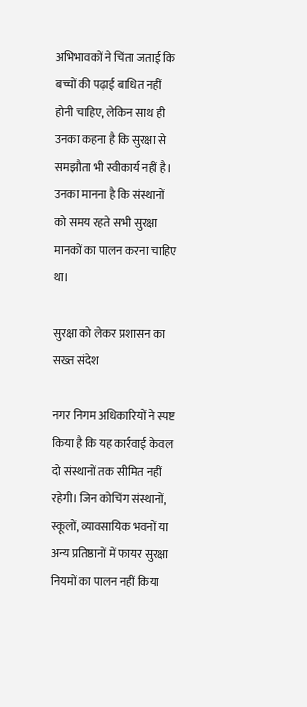अभिभावकों ने चिंता जताई कि बच्चों की पढ़ाई बाधित नहीं होनी चाहिए, लेकिन साथ ही उनका कहना है कि सुरक्षा से समझौता भी स्वीकार्य नहीं है। उनका मानना है कि संस्थानों को समय रहते सभी सुरक्षा मानकों का पालन करना चाहिए था।

सुरक्षा को लेकर प्रशासन का सख्त संदेश

नगर निगम अधिकारियों ने स्पष्ट किया है कि यह कार्रवाई केवल दो संस्थानों तक सीमित नहीं रहेगी। जिन कोचिंग संस्थानों, स्कूलों, व्यावसायिक भवनों या अन्य प्रतिष्ठानों में फायर सुरक्षा नियमों का पालन नहीं किया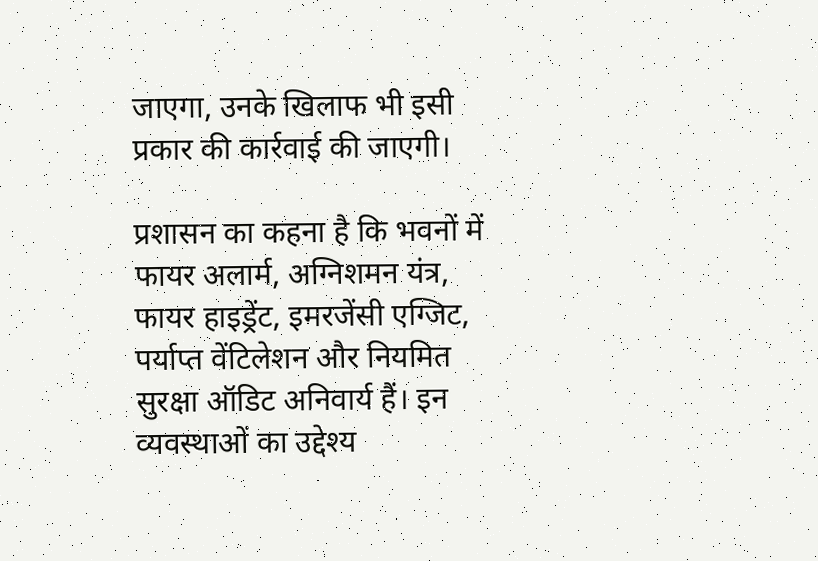जाएगा, उनके खिलाफ भी इसी प्रकार की कार्रवाई की जाएगी।

प्रशासन का कहना है कि भवनों में फायर अलार्म, अग्निशमन यंत्र, फायर हाइड्रेंट, इमरजेंसी एग्जिट, पर्याप्त वेंटिलेशन और नियमित सुरक्षा ऑडिट अनिवार्य हैं। इन व्यवस्थाओं का उद्देश्य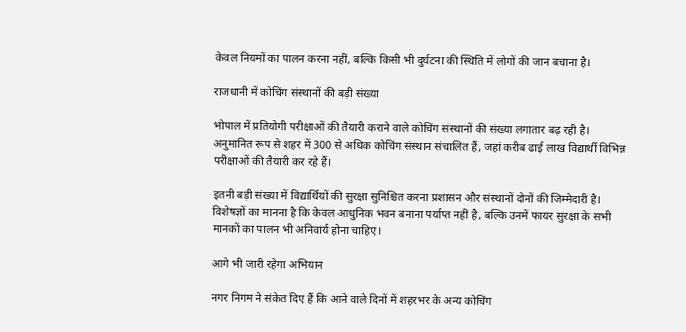केवल नियमों का पालन करना नहीं, बल्कि किसी भी दुर्घटना की स्थिति में लोगों की जान बचाना है।

राजधानी में कोचिंग संस्थानों की बड़ी संख्या

भोपाल में प्रतियोगी परीक्षाओं की तैयारी कराने वाले कोचिंग संस्थानों की संख्या लगातार बढ़ रही है। अनुमानित रूप से शहर में 300 से अधिक कोचिंग संस्थान संचालित हैं, जहां करीब ढाई लाख विद्यार्थी विभिन्न परीक्षाओं की तैयारी कर रहे हैं।

इतनी बड़ी संख्या में विद्यार्थियों की सुरक्षा सुनिश्चित करना प्रशासन और संस्थानों दोनों की जिम्मेदारी है। विशेषज्ञों का मानना है कि केवल आधुनिक भवन बनाना पर्याप्त नहीं है, बल्कि उनमें फायर सुरक्षा के सभी मानकों का पालन भी अनिवार्य होना चाहिए।

आगे भी जारी रहेगा अभियान

नगर निगम ने संकेत दिए हैं कि आने वाले दिनों में शहरभर के अन्य कोचिंग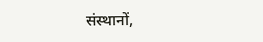संस्थानों,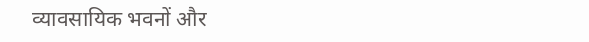व्यावसायिक भवनों और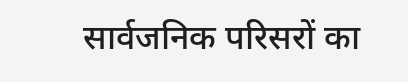सार्वजनिक परिसरों का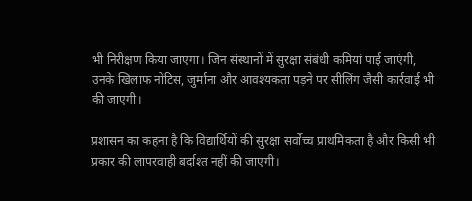भी निरीक्षण किया जाएगा। जिन संस्थानों में सुरक्षा संबंधी कमियां पाई जाएंगी, उनके खिलाफ नोटिस, जुर्माना और आवश्यकता पड़ने पर सीलिंग जैसी कार्रवाई भी की जाएगी।

प्रशासन का कहना है कि विद्यार्थियों की सुरक्षा सर्वोच्च प्राथमिकता है और किसी भी प्रकार की लापरवाही बर्दाश्त नहीं की जाएगी।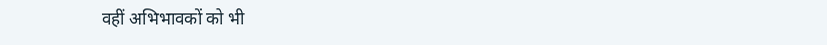वहीं अभिभावकों को भी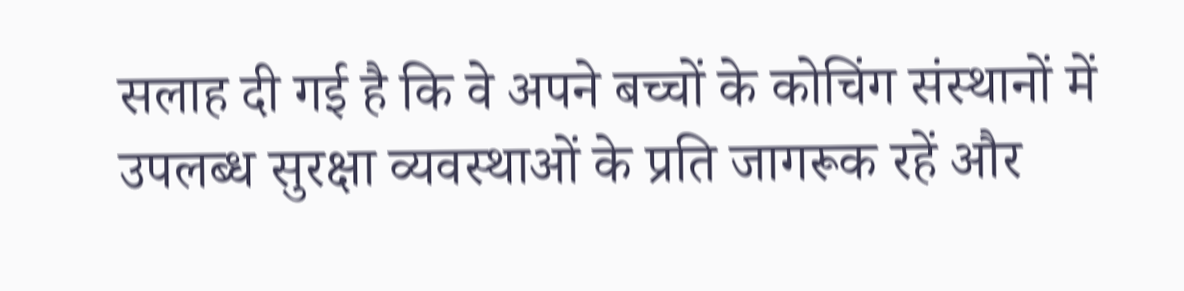सलाह दी गई है कि वे अपने बच्चों के कोचिंग संस्थानों में उपलब्ध सुरक्षा व्यवस्थाओं के प्रति जागरूक रहें और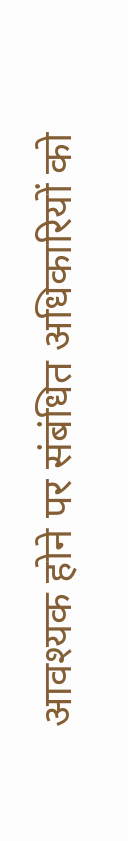आवश्यक होने पर संबंधित अधिकारियों को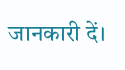जानकारी दें।